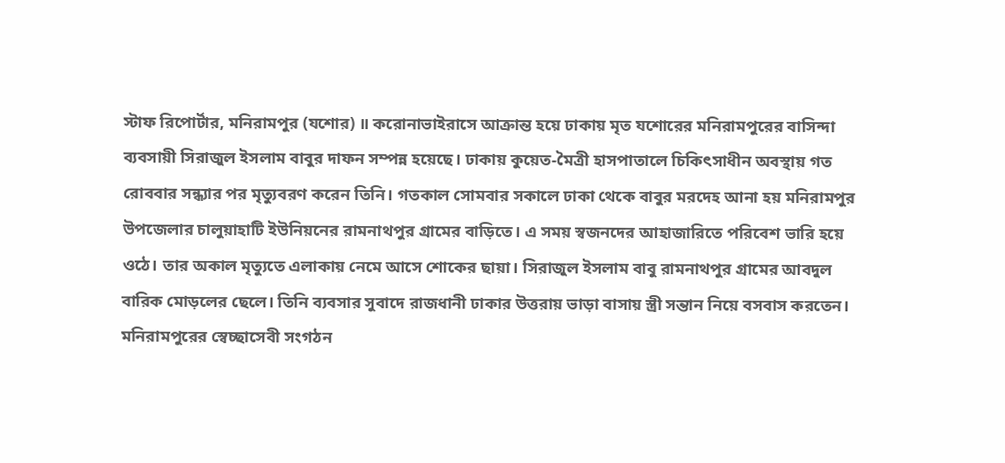স্টাফ রিপোর্টার, মনিরামপুর (যশোর) ॥ করোনাভাইরাসে আক্রান্ত হয়ে ঢাকায় মৃত যশোরের মনিরামপুরের বাসিন্দা ব্যবসায়ী সিরাজুল ইসলাম বাবুর দাফন সম্পন্ন হয়েছে। ঢাকায় কুয়েত-মৈত্রী হাসপাতালে চিকিৎসাধীন অবস্থায় গত রোববার সন্ধ্যার পর মৃত্যুবরণ করেন তিনি। গতকাল সোমবার সকালে ঢাকা থেকে বাবুর মরদেহ আনা হয় মনিরামপুর উপজেলার চালুয়াহাটি ইউনিয়নের রামনাথপুর গ্রামের বাড়িতে। এ সময় স্বজনদের আহাজারিতে পরিবেশ ভারি হয়ে ওঠে। তার অকাল মৃত্যুতে এলাকায় নেমে আসে শোকের ছায়া। সিরাজুল ইসলাম বাবু রামনাথপুর গ্রামের আবদুল বারিক মোড়লের ছেলে। তিনি ব্যবসার সুবাদে রাজধানী ঢাকার উত্তরায় ভাড়া বাসায় স্ত্রী সন্তান নিয়ে বসবাস করতেন। মনিরামপুরের স্বেচ্ছাসেবী সংগঠন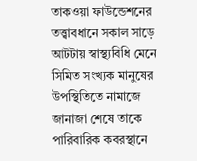তাকওয়া ফাউন্ডেশনের তত্ত্বাবধানে সকাল সাড়ে আটটায় স্বাস্থ্যবিধি মেনে সিমিত সংখ্যক মানুষের উপস্থিতিতে নামাজে জানাজা শেষে তাকে পারিবারিক কবরস্থানে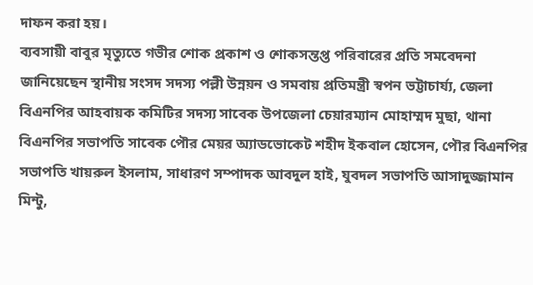দাফন করা হয়।
ব্যবসায়ী বাবুর মৃত্যুতে গভীর শোক প্রকাশ ও শোকসন্তপ্ত পরিবারের প্রতি সমবেদনা জানিয়েছেন স্থানীয় সংসদ সদস্য পল্লী উন্নয়ন ও সমবায় প্রতিমন্ত্রী স্বপন ভট্টাচার্য্য, জেলা বিএনপির আহবায়ক কমিটির সদস্য সাবেক উপজেলা চেয়ারম্যান মোহাম্মদ মুছা, থানা বিএনপির সভাপতি সাবেক পৌর মেয়র অ্যাডভোকেট শহীদ ইকবাল হোসেন, পৌর বিএনপির সভাপতি খায়রুল ইসলাম, সাধারণ সম্পাদক আবদুল হাই, যুবদল সভাপতি আসাদুজ্জামান মিন্টু,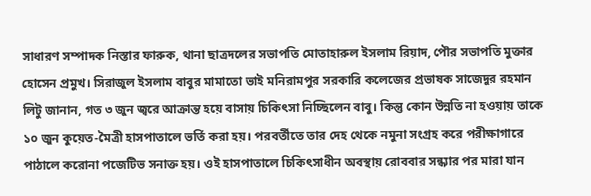সাধারণ সম্পাদক নিস্তার ফারুক, থানা ছাত্রদলের সভাপতি মোতাহারুল ইসলাম রিয়াদ, পৌর সভাপতি মুক্তার হোসেন প্রমুখ। সিরাজুল ইসলাম বাবুর মামাতো ভাই মনিরামপুর সরকারি কলেজের প্রভাষক সাজেদুর রহমান লিটু জানান, গত ৩ জুন জ্বরে আক্রান্ত হয়ে বাসায় চিকিৎসা নিচ্ছিলেন বাবু। কিন্তু কোন উন্নতি না হওয়ায় তাকে ১০ জুন কুয়েত-মৈত্রী হাসপাতালে ভর্তি করা হয়। পরবর্তীতে তার দেহ থেকে নমুনা সংগ্রহ করে পরীক্ষাগারে পাঠালে করোনা পজেটিভ সনাক্ত হয়। ওই হাসপাতালে চিকিৎসাধীন অবস্থায় রোববার সন্ধ্যার পর মারা যান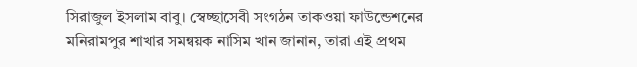সিরাজুল ইসলাম বাবু। স্বেচ্ছাসেবী সংগঠন তাকওয়া ফাউন্ডেশনের মনিরামপুর শাখার সমন্বয়ক নাসিম খান জানান, তারা এই প্রথম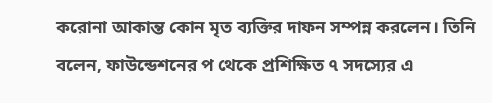করোনা আকান্ত কোন মৃত ব্যক্তির দাফন সম্পন্ন করলেন। তিনি বলেন, ফাউন্ডেশনের প থেকে প্রশিক্ষিত ৭ সদস্যের এ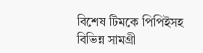বিশেষ টিমকে পিপিইসহ বিভিন্ন সামগ্রী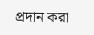প্রদান করা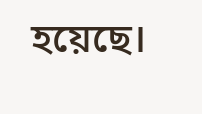হয়েছে।